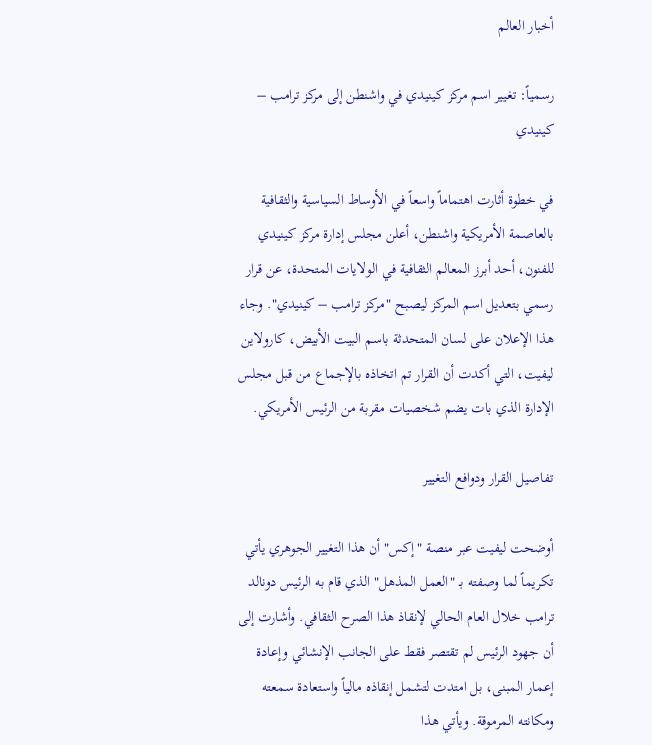أخبار العالم

رسمياً: تغيير اسم مركز كينيدي في واشنطن إلى مركز ترامب – كينيدي

في خطوة أثارت اهتماماً واسعاً في الأوساط السياسية والثقافية بالعاصمة الأمريكية واشنطن، أعلن مجلس إدارة مركز كينيدي للفنون، أحد أبرز المعالم الثقافية في الولايات المتحدة، عن قرار رسمي بتعديل اسم المركز ليصبح "مركز ترامب – كينيدي". وجاء هذا الإعلان على لسان المتحدثة باسم البيت الأبيض، كارولاين ليفيت، التي أكدت أن القرار تم اتخاذه بالإجماع من قبل مجلس الإدارة الذي بات يضم شخصيات مقربة من الرئيس الأمريكي.

تفاصيل القرار ودوافع التغيير

أوضحت ليفيت عبر منصة "إكس" أن هذا التغيير الجوهري يأتي تكريماً لما وصفته بـ "العمل المذهل" الذي قام به الرئيس دونالد ترامب خلال العام الحالي لإنقاذ هذا الصرح الثقافي. وأشارت إلى أن جهود الرئيس لم تقتصر فقط على الجانب الإنشائي وإعادة إعمار المبنى، بل امتدت لتشمل إنقاذه مالياً واستعادة سمعته ومكانته المرموقة. ويأتي هذا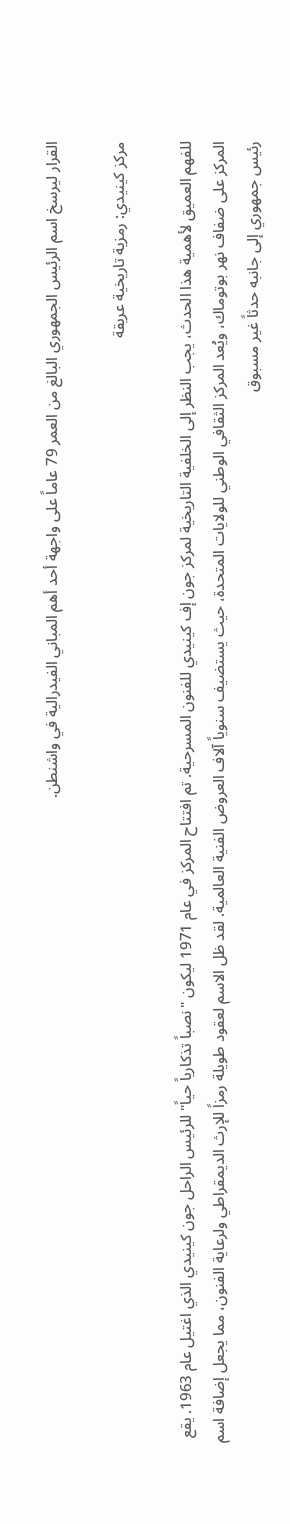القرار ليرسخ اسم الرئيس الجمهوري البالغ من العمر 79 عاماً على واجهة أحد أهم المباني الفيدرالية في واشنطن.

مركز كينيدي: رمزية تاريخية عريقة

للفهم العميق لأهمية هذا الحدث، يجب النظر إلى الخلفية التاريخية لمركز جون إف كينيدي للفنون المسرحية. تم افتتاح المركز في عام 1971 ليكون "نصباً تذكارياً حياً" للرئيس الراحل جون كينيدي الذي اغتيل عام 1963. يقع المركز على ضفاف نهر بوتوماك، ويُعد المركز الثقافي الوطني للولايات المتحدة، حيث يستضيف سنوياً آلاف العروض الفنية العالمية. لقد ظل الاسم لعقود طويلة رمزاً للإرث الديمقراطي ولرعاية الفنون، مما يجعل إضافة اسم رئيس جمهوري إلى جانبه حدثاً غير مسبوق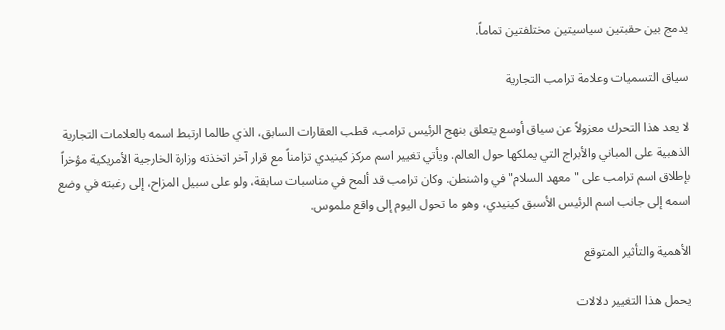يدمج بين حقبتين سياسيتين مختلفتين تماماً.

سياق التسميات وعلامة ترامب التجارية

لا يعد هذا التحرك معزولاً عن سياق أوسع يتعلق بنهج الرئيس ترامب، قطب العقارات السابق، الذي طالما ارتبط اسمه بالعلامات التجارية الذهبية على المباني والأبراج التي يملكها حول العالم. ويأتي تغيير اسم مركز كينيدي تزامناً مع قرار آخر اتخذته وزارة الخارجية الأمريكية مؤخراً بإطلاق اسم ترامب على "معهد السلام" في واشنطن. وكان ترامب قد ألمح في مناسبات سابقة، ولو على سبيل المزاح، إلى رغبته في وضع اسمه إلى جانب اسم الرئيس الأسبق كينيدي، وهو ما تحول اليوم إلى واقع ملموس.

الأهمية والتأثير المتوقع

يحمل هذا التغيير دلالات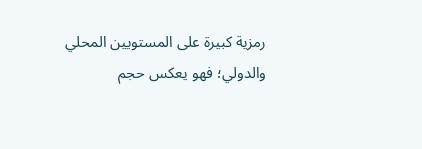رمزية كبيرة على المستويين المحلي والدولي؛ فهو يعكس حجم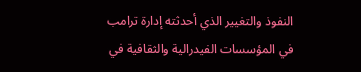النفوذ والتغيير الذي أحدثته إدارة ترامب في المؤسسات الفيدرالية والثقافية في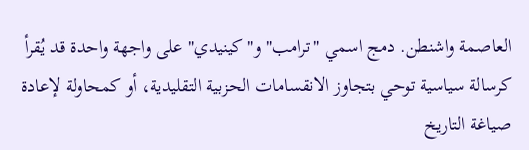العاصمة واشنطن. دمج اسمي "ترامب" و"كينيدي" على واجهة واحدة قد يُقرأ كرسالة سياسية توحي بتجاوز الانقسامات الحزبية التقليدية، أو كمحاولة لإعادة صياغة التاريخ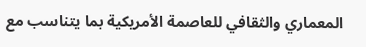المعماري والثقافي للعاصمة الأمريكية بما يتناسب مع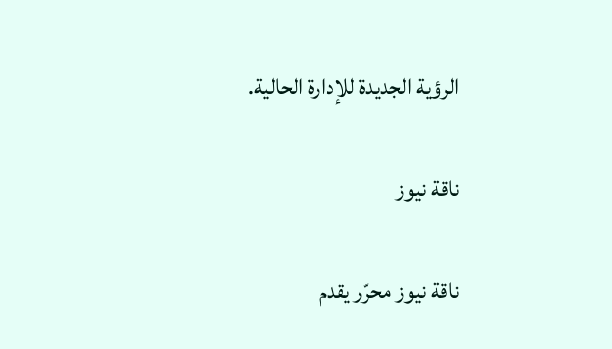الرؤية الجديدة للإدارة الحالية.

ناقة نيوز

ناقة نيوز محرّر يقدم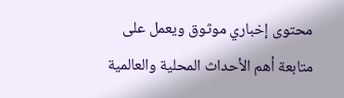محتوى إخباري موثوق ويعمل على متابعة أهم الأحداث المحلية والعالمية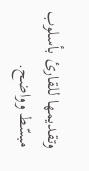وتقديمها للقارئ بأسلوب مبسّط وواضح.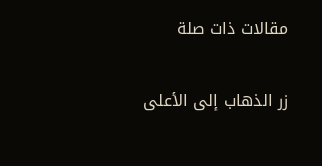مقالات ذات صلة

زر الذهاب إلى الأعلى